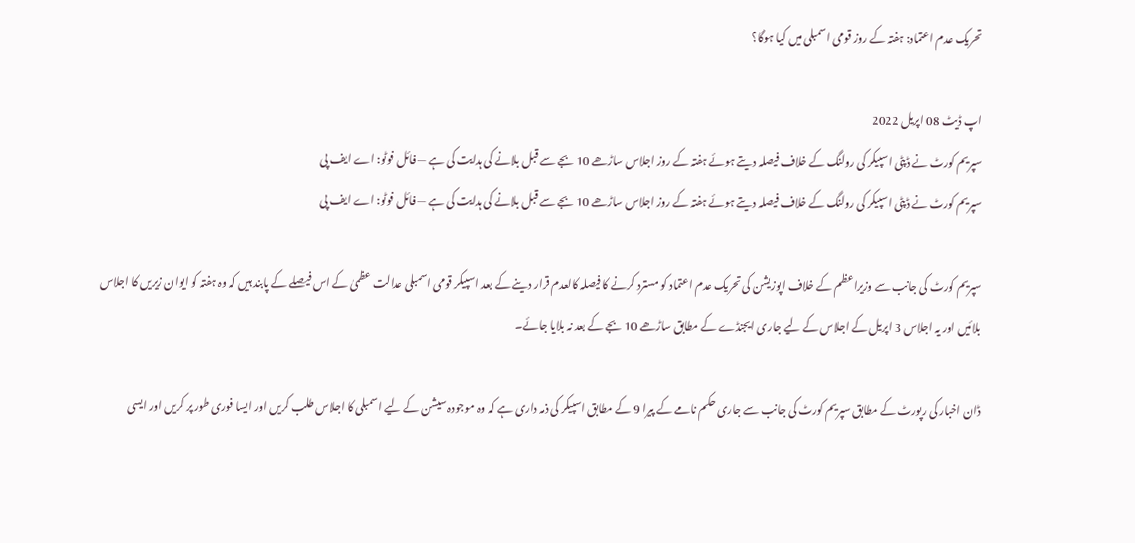تحریک عدم اعتماد: ہفتہ کے روز قومی اسمبلی میں کیا ہوگا؟

اپ ڈیٹ 08 اپريل 2022
سپریم کورٹ نے ڈپٹی اسپیکر کی رولنگ کے خلاف فیصلہ دیتے ہوئے ہفتہ کے روز اجلاس ساڑھے 10 بجے سے قبل بلانے کی ہدایت کی ہے — فائل فوٹو: اے ایف پی
سپریم کورٹ نے ڈپٹی اسپیکر کی رولنگ کے خلاف فیصلہ دیتے ہوئے ہفتہ کے روز اجلاس ساڑھے 10 بجے سے قبل بلانے کی ہدایت کی ہے — فائل فوٹو: اے ایف پی

سپریم کورٹ کی جانب سے وزیراعظم کے خلاف اپوزیشن کی تحریک عدم اعتماد کو مسترد کرنے کا فیصلہ کالعدم قرار دینے کے بعد اسپیکر قومی اسمبلی عدالت عظمیٰ کے اس فیصلے کے پابند ہیں کہ وہ ہفتہ کو ایوان زیریں کا اجلاس بلائیں اور یہ اجلاس 3 اپریل کے اجلاس کے لیے جاری ایجنڈے کے مطابق ساڑھے 10 بجے کے بعد نہ بلایا جائے۔

ڈان اخبار کی رپورٹ کے مطابق سپریم کورٹ کی جانب سے جاری حکم نامے کے پیرا 9 کے مطابق اسپیکر کی ذمہ داری ہے کہ وہ موجودہ سیشن کے لیے اسمبلی کا اجلاس طلب کریں اور ایسا فوری طور پر کریں اور ایسی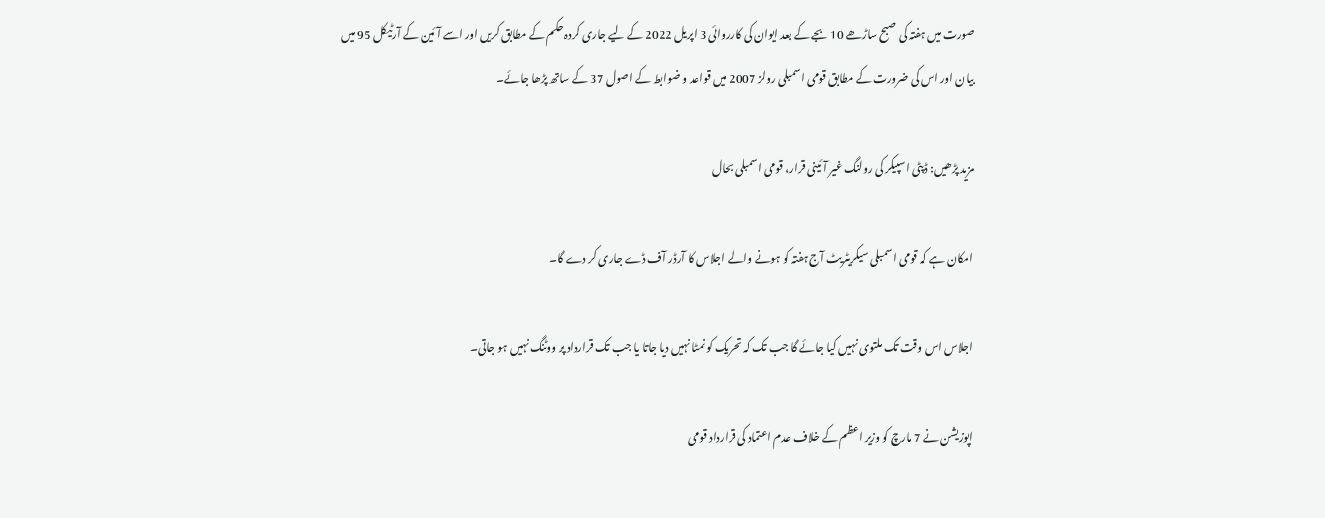صورت میں ہفتہ کی صبح ساڑھے 10 بجے کے بعد ایوان کی کارروائی 3 اپریل 2022 کے لیے جاری کردہ حکم کے مطابق کریں اور اسے آئین کے آرٹیکل 95 میں بیان اور اس کی ضرورت کے مطابق قومی اسمبلی رولز 2007 میں قواعد و ضوابط کے اصول 37 کے ساتھ پڑھا جائے۔

مزید پڑھیں: ڈپٹی اسپیکر کی رولنگ غیر آئینی قرار، قومی اسمبلی بحال

امکان ہے کہ قومی اسمبلی سیکریٹریٹ آج ہفتہ کو ہونے والے اجلاس کا آرڈر آف ڈے جاری کر دے گا۔

اجلاس اس وقت تک ملتوی نہیں کیا جائے گا جب تک کہ تحریک کو نمٹا نہیں دیا جاتا یا جب تک قرارداد پر ووٹنگ نہیں ہو جاتی۔

اپوزیشن نے 7 مارچ کو وزیر اعظم کے خلاف عدم اعتماد کی قرارداد قومی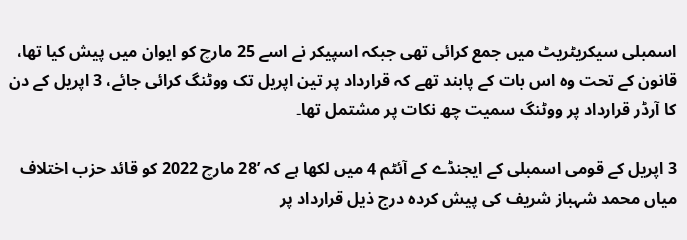اسمبلی سیکریٹریٹ میں جمع کرائی تھی جبکہ اسپیکر نے اسے 25 مارچ کو ایوان میں پیش کیا تھا، قانون کے تحت وہ اس بات کے پابند تھے کہ قرارداد پر تین اپریل تک ووٹنگ کرائی جائے، 3 اپریل کے دن کا آرڈر قرارداد پر ووٹنگ سمیت چھ نکات پر مشتمل تھا۔

3 اپریل کے قومی اسمبلی کے ایجنڈے کے آئٹم 4 میں لکھا ہے کہ ’28 مارچ 2022 کو قائد حزب اختلاف میاں محمد شہباز شریف کی پیش کردہ درج ذیل قرارداد پر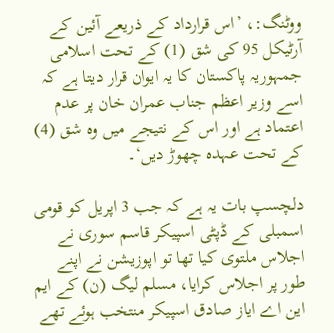ووٹنگ:، ’اس قرارداد کے ذریعے آئین کے آرٹیکل 95 کی شق (1) کے تحت اسلامی جمہوریہ پاکستان کا یہ ایوان قرار دیتا ہے کہ اسے وزیر اعظم جناب عمران خان پر عدم اعتماد ہے اور اس کے نتیجے میں وہ شق (4) کے تحت عہدہ چھوڑ دیں‘۔

دلچسپ بات یہ ہے کہ جب 3 اپریل کو قومی اسمبلی کے ڈپٹی اسپیکر قاسم سوری نے اجلاس ملتوی کیا تھا تو اپوزیشن نے اپنے طور پر اجلاس کرایا، مسلم لیگ (ن) کے ایم این اے ایاز صادق اسپیکر منتخب ہوئے تھے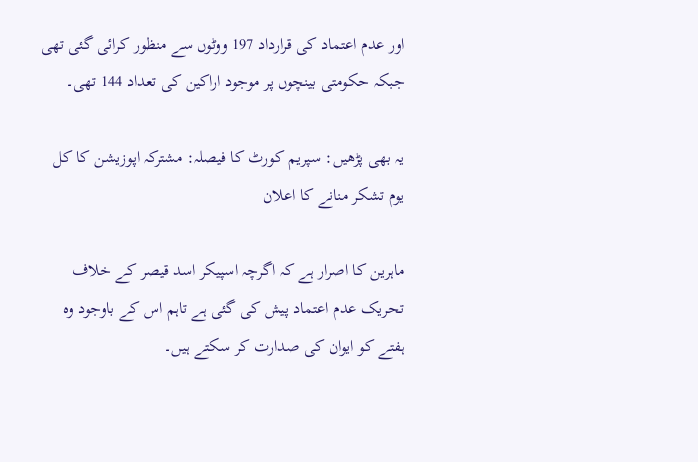اور عدم اعتماد کی قرارداد 197 ووٹوں سے منظور کرائی گئی تھی جبکہ حکومتی بینچوں پر موجود اراکین کی تعداد 144 تھی۔

یہ بھی پڑھیں: سپریم کورٹ کا فیصلہ: مشترکہ اپوزیشن کا کل یوم تشکر منانے کا اعلان

ماہرین کا اصرار ہے کہ اگرچہ اسپیکر اسد قیصر کے خلاف تحریک عدم اعتماد پیش کی گئی ہے تاہم اس کے باوجود وہ ہفتے کو ایوان کی صدارت کر سکتے ہیں۔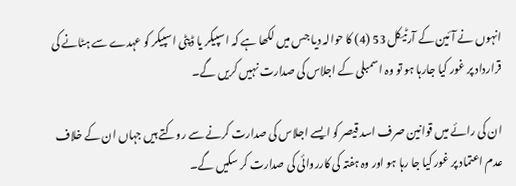انہوں نے آئین کے آرٹیکل 53 (4) کا حوالہ دیا جس میں لکھا ہے کہ اسپیکر یا ڈپٹی اسپیکر کو عہدے سے ہٹانے کی قرارداد پر غور کیا جارہا ہو تو وہ اسمبلی کے اجلاس کی صدارت نہیں کریں گے۔

ان کی رائے میں قوانین صرف اسد قیصر کو ایسے اجلاس کی صدارت کرنے سے روکتے ہیں جہاں ان کے خلاف عدم اعتماد پر غور کیا جا رہا ہو اور وہ ہفتہ کی کارروائی کی صدارت کر سکیں گے۔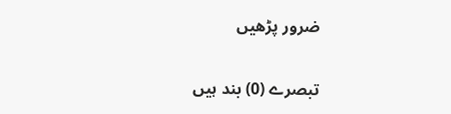ضرور پڑھیں

تبصرے (0) بند ہیں